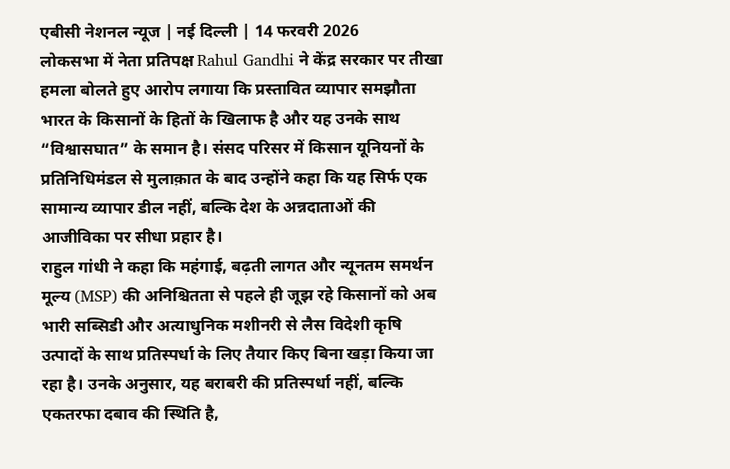एबीसी नेशनल न्यूज | नई दिल्ली | 14 फरवरी 2026
लोकसभा में नेता प्रतिपक्ष Rahul Gandhi ने केंद्र सरकार पर तीखा हमला बोलते हुए आरोप लगाया कि प्रस्तावित व्यापार समझौता भारत के किसानों के हितों के खिलाफ है और यह उनके साथ “विश्वासघात” के समान है। संसद परिसर में किसान यूनियनों के प्रतिनिधिमंडल से मुलाक़ात के बाद उन्होंने कहा कि यह सिर्फ एक सामान्य व्यापार डील नहीं, बल्कि देश के अन्नदाताओं की आजीविका पर सीधा प्रहार है।
राहुल गांधी ने कहा कि महंगाई, बढ़ती लागत और न्यूनतम समर्थन मूल्य (MSP) की अनिश्चितता से पहले ही जूझ रहे किसानों को अब भारी सब्सिडी और अत्याधुनिक मशीनरी से लैस विदेशी कृषि उत्पादों के साथ प्रतिस्पर्धा के लिए तैयार किए बिना खड़ा किया जा रहा है। उनके अनुसार, यह बराबरी की प्रतिस्पर्धा नहीं, बल्कि एकतरफा दबाव की स्थिति है,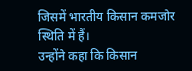जिसमें भारतीय किसान कमजोर स्थिति में हैं।
उन्होंने कहा कि किसान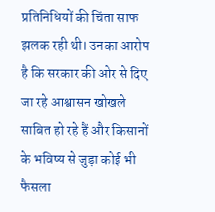प्रतिनिधियों की चिंता साफ झलक रही थी। उनका आरोप है कि सरकार की ओर से दिए जा रहे आश्वासन खोखले साबित हो रहे हैं और किसानों के भविष्य से जुड़ा कोई भी फैसला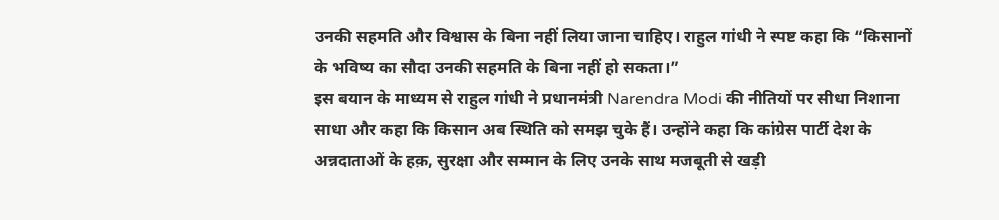उनकी सहमति और विश्वास के बिना नहीं लिया जाना चाहिए। राहुल गांधी ने स्पष्ट कहा कि “किसानों के भविष्य का सौदा उनकी सहमति के बिना नहीं हो सकता।”
इस बयान के माध्यम से राहुल गांधी ने प्रधानमंत्री Narendra Modi की नीतियों पर सीधा निशाना साधा और कहा कि किसान अब स्थिति को समझ चुके हैं। उन्होंने कहा कि कांग्रेस पार्टी देश के अन्नदाताओं के हक़, सुरक्षा और सम्मान के लिए उनके साथ मजबूती से खड़ी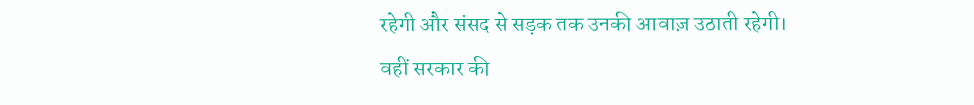रहेगी और संसद से सड़क तक उनकी आवाज़ उठाती रहेगी।
वहीं सरकार की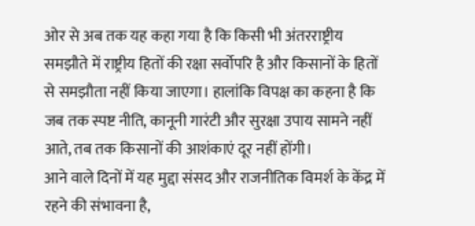ओर से अब तक यह कहा गया है कि किसी भी अंतरराष्ट्रीय समझौते में राष्ट्रीय हितों की रक्षा सर्वोपरि है और किसानों के हितों से समझौता नहीं किया जाएगा। हालांकि विपक्ष का कहना है कि जब तक स्पष्ट नीति, कानूनी गारंटी और सुरक्षा उपाय सामने नहीं आते, तब तक किसानों की आशंकाएं दूर नहीं होंगी।
आने वाले दिनों में यह मुद्दा संसद और राजनीतिक विमर्श के केंद्र में रहने की संभावना है,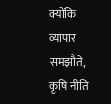क्योंकि व्यापार समझौते, कृषि नीति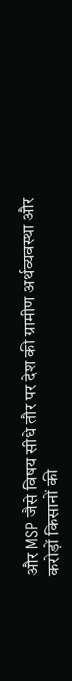और MSP जैसे विषय सीधे तौर पर देश की ग्रामीण अर्थव्यवस्था और करोड़ों किसानों की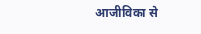आजीविका से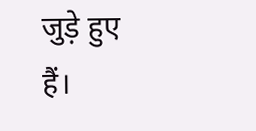जुड़े हुए हैं।